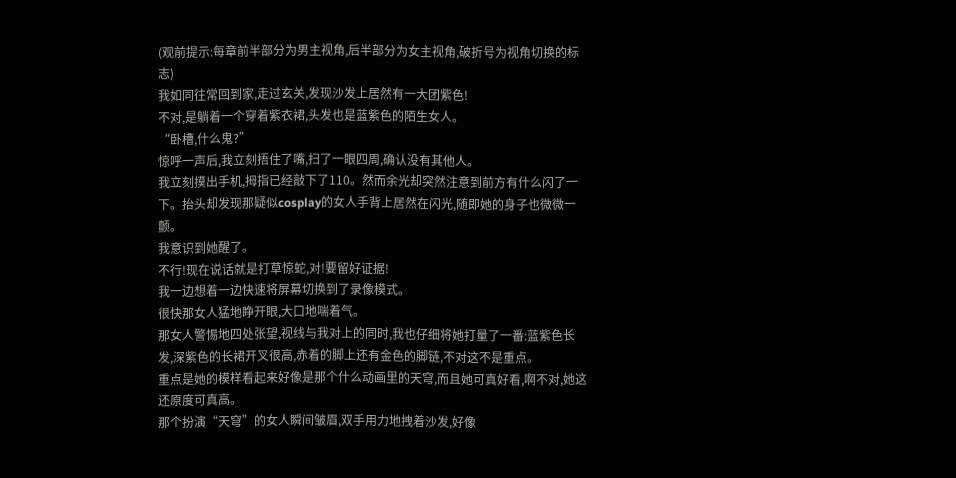(观前提示:每章前半部分为男主视角,后半部分为女主视角,破折号为视角切换的标志)
我如同往常回到家,走过玄关,发现沙发上居然有一大团紫色!
不对,是躺着一个穿着紫衣裙,头发也是蓝紫色的陌生女人。
“卧槽,什么鬼?”
惊呼一声后,我立刻捂住了嘴,扫了一眼四周,确认没有其他人。
我立刻摸出手机,拇指已经敲下了110。然而余光却突然注意到前方有什么闪了一下。抬头却发现那疑似cosplay的女人手背上居然在闪光,随即她的身子也微微一颤。
我意识到她醒了。
不行!现在说话就是打草惊蛇,对!要留好证据!
我一边想着一边快速将屏幕切换到了录像模式。
很快那女人猛地睁开眼,大口地喘着气。
那女人警惕地四处张望,视线与我对上的同时,我也仔细将她打量了一番:蓝紫色长发,深紫色的长裙开叉很高,赤着的脚上还有金色的脚链,不对这不是重点。
重点是她的模样看起来好像是那个什么动画里的天穹,而且她可真好看,啊不对,她这还原度可真高。
那个扮演“天穹”的女人瞬间皱眉,双手用力地拽着沙发,好像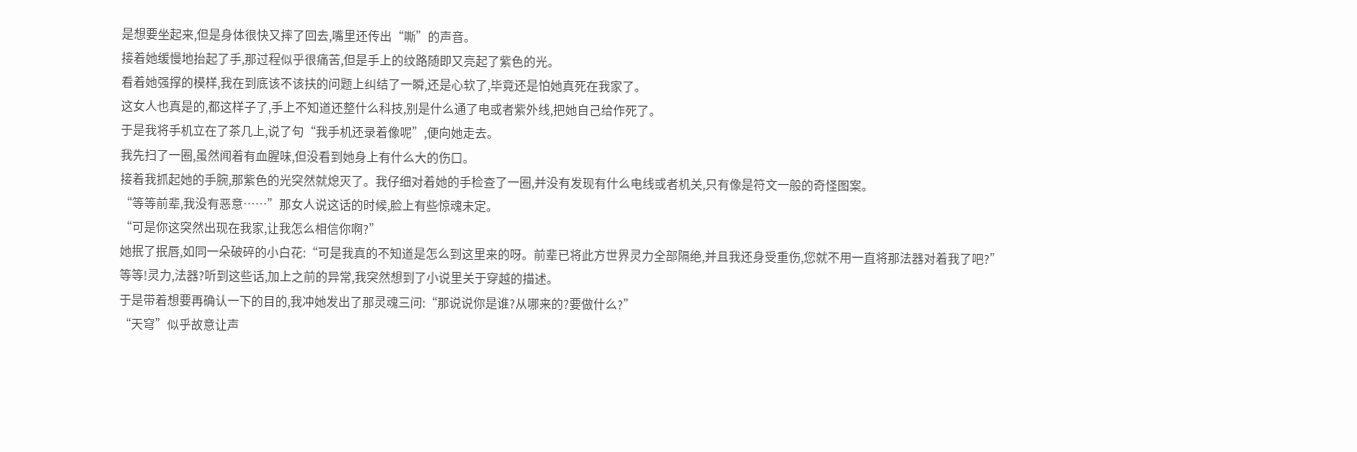是想要坐起来,但是身体很快又摔了回去,嘴里还传出“嘶”的声音。
接着她缓慢地抬起了手,那过程似乎很痛苦,但是手上的纹路随即又亮起了紫色的光。
看着她强撑的模样,我在到底该不该扶的问题上纠结了一瞬,还是心软了,毕竟还是怕她真死在我家了。
这女人也真是的,都这样子了,手上不知道还整什么科技,别是什么通了电或者紫外线,把她自己给作死了。
于是我将手机立在了茶几上,说了句“我手机还录着像呢”,便向她走去。
我先扫了一圈,虽然闻着有血腥味,但没看到她身上有什么大的伤口。
接着我抓起她的手腕,那紫色的光突然就熄灭了。我仔细对着她的手检查了一圈,并没有发现有什么电线或者机关,只有像是符文一般的奇怪图案。
“等等前辈,我没有恶意……”那女人说这话的时候,脸上有些惊魂未定。
“可是你这突然出现在我家,让我怎么相信你啊?”
她抿了抿唇,如同一朵破碎的小白花:“可是我真的不知道是怎么到这里来的呀。前辈已将此方世界灵力全部隔绝,并且我还身受重伤,您就不用一直将那法器对着我了吧?”
等等!灵力,法器?听到这些话,加上之前的异常,我突然想到了小说里关于穿越的描述。
于是带着想要再确认一下的目的,我冲她发出了那灵魂三问:“那说说你是谁?从哪来的?要做什么?”
“天穹”似乎故意让声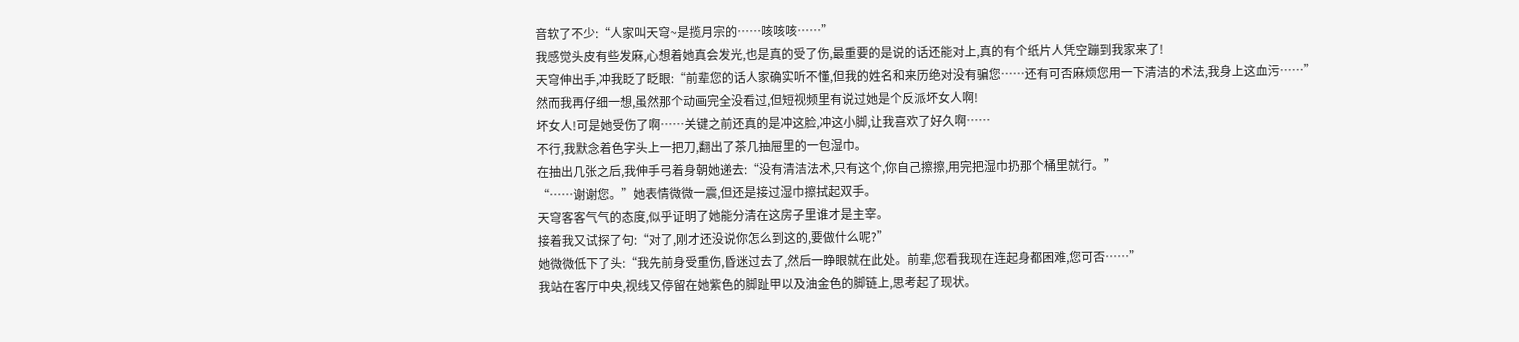音软了不少:“人家叫天穹~是揽月宗的……咳咳咳……”
我感觉头皮有些发麻,心想着她真会发光,也是真的受了伤,最重要的是说的话还能对上,真的有个纸片人凭空蹦到我家来了!
天穹伸出手,冲我眨了眨眼:“前辈您的话人家确实听不懂,但我的姓名和来历绝对没有骗您……还有可否麻烦您用一下清洁的术法,我身上这血污……”
然而我再仔细一想,虽然那个动画完全没看过,但短视频里有说过她是个反派坏女人啊!
坏女人!可是她受伤了啊……关键之前还真的是冲这脸,冲这小脚,让我喜欢了好久啊……
不行,我默念着色字头上一把刀,翻出了茶几抽屉里的一包湿巾。
在抽出几张之后,我伸手弓着身朝她递去:“没有清洁法术,只有这个,你自己擦擦,用完把湿巾扔那个桶里就行。”
“……谢谢您。”她表情微微一震,但还是接过湿巾擦拭起双手。
天穹客客气气的态度,似乎证明了她能分清在这房子里谁才是主宰。
接着我又试探了句:“对了,刚才还没说你怎么到这的,要做什么呢?”
她微微低下了头:“我先前身受重伤,昏迷过去了,然后一睁眼就在此处。前辈,您看我现在连起身都困难,您可否……”
我站在客厅中央,视线又停留在她紫色的脚趾甲以及油金色的脚链上,思考起了现状。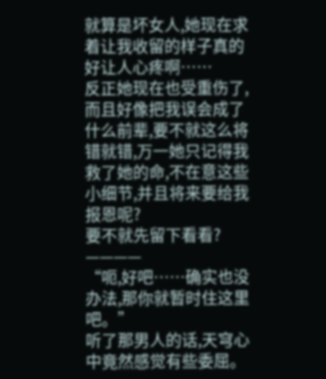就算是坏女人,她现在求着让我收留的样子真的好让人心疼啊……
反正她现在也受重伤了,而且好像把我误会成了什么前辈,要不就这么将错就错,万一她只记得我救了她的命,不在意这些小细节,并且将来要给我报恩呢?
要不就先留下看看?
————
“呃,好吧……确实也没办法,那你就暂时住这里吧。”
听了那男人的话,天穹心中竟然感觉有些委屈。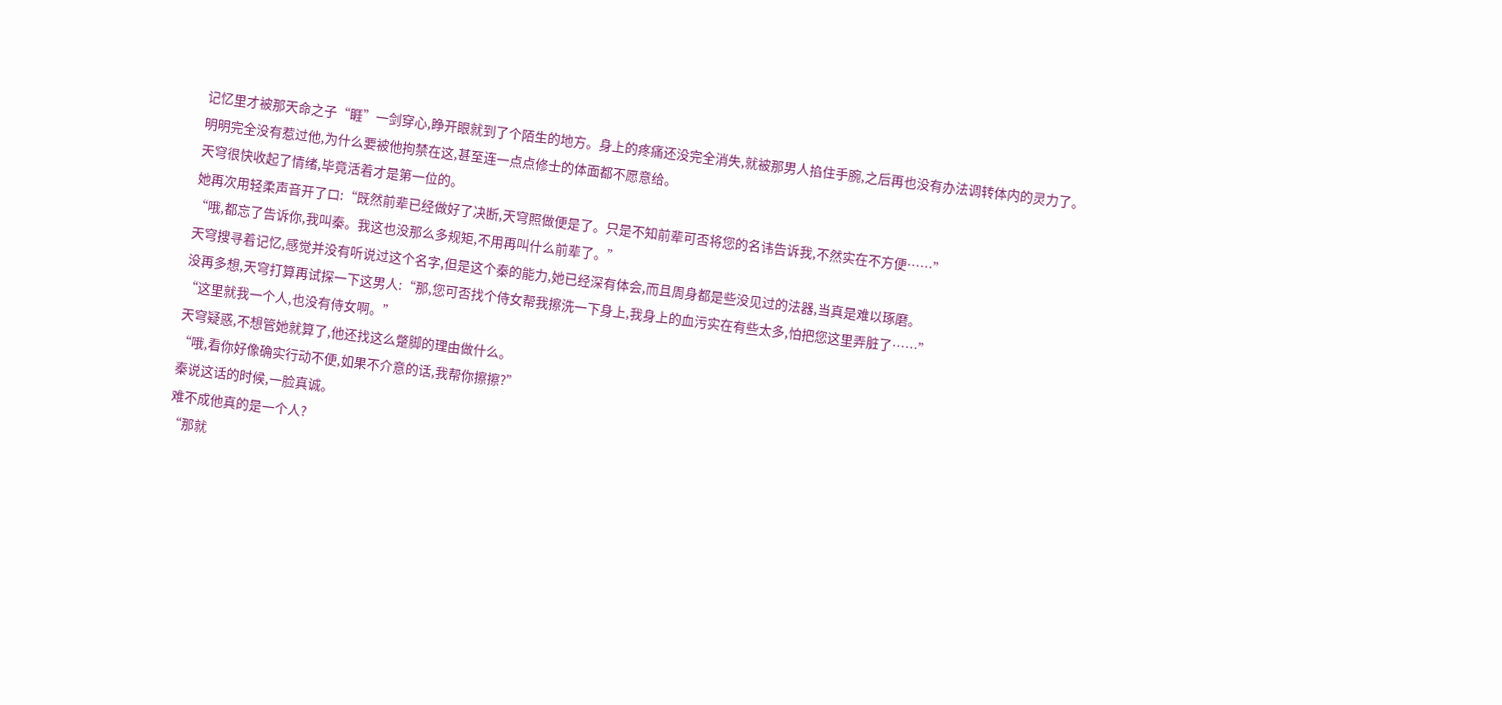记忆里才被那天命之子“睚”一剑穿心,睁开眼就到了个陌生的地方。身上的疼痛还没完全消失,就被那男人掐住手腕,之后再也没有办法调转体内的灵力了。
明明完全没有惹过他,为什么要被他拘禁在这,甚至连一点点修士的体面都不愿意给。
天穹很快收起了情绪,毕竟活着才是第一位的。
她再次用轻柔声音开了口:“既然前辈已经做好了决断,天穹照做便是了。只是不知前辈可否将您的名讳告诉我,不然实在不方便……”
“哦,都忘了告诉你,我叫秦。我这也没那么多规矩,不用再叫什么前辈了。”
天穹搜寻着记忆,感觉并没有听说过这个名字,但是这个秦的能力,她已经深有体会,而且周身都是些没见过的法器,当真是难以琢磨。
没再多想,天穹打算再试探一下这男人:“那,您可否找个侍女帮我擦洗一下身上,我身上的血污实在有些太多,怕把您这里弄脏了……”
“这里就我一个人,也没有侍女啊。”
天穹疑惑,不想管她就算了,他还找这么蹩脚的理由做什么。
“哦,看你好像确实行动不便,如果不介意的话,我帮你擦擦?”
秦说这话的时候,一脸真诚。
难不成他真的是一个人?
“那就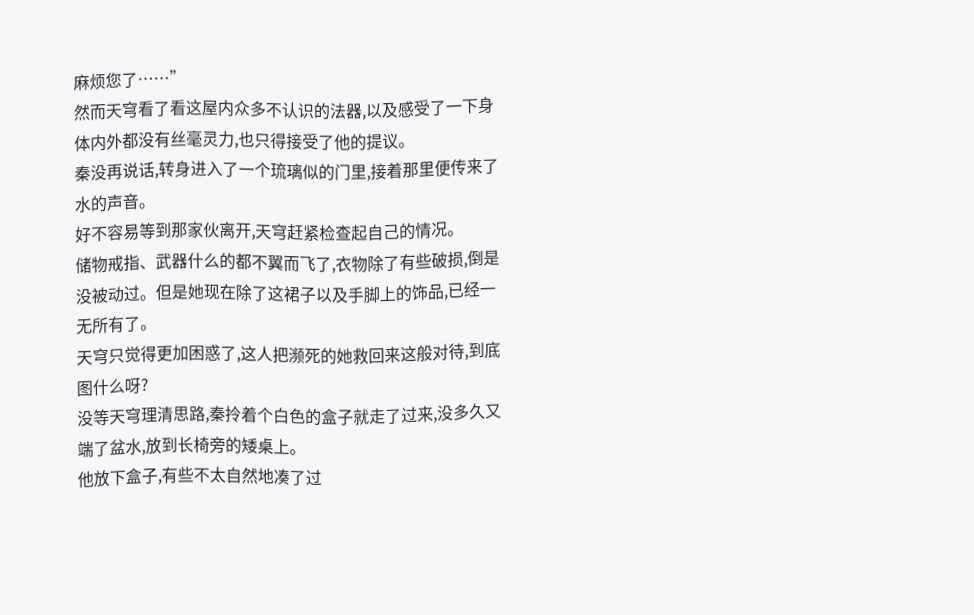麻烦您了……”
然而天穹看了看这屋内众多不认识的法器,以及感受了一下身体内外都没有丝毫灵力,也只得接受了他的提议。
秦没再说话,转身进入了一个琉璃似的门里,接着那里便传来了水的声音。
好不容易等到那家伙离开,天穹赶紧检查起自己的情况。
储物戒指、武器什么的都不翼而飞了,衣物除了有些破损,倒是没被动过。但是她现在除了这裙子以及手脚上的饰品,已经一无所有了。
天穹只觉得更加困惑了,这人把濒死的她救回来这般对待,到底图什么呀?
没等天穹理清思路,秦拎着个白色的盒子就走了过来,没多久又端了盆水,放到长椅旁的矮桌上。
他放下盒子,有些不太自然地凑了过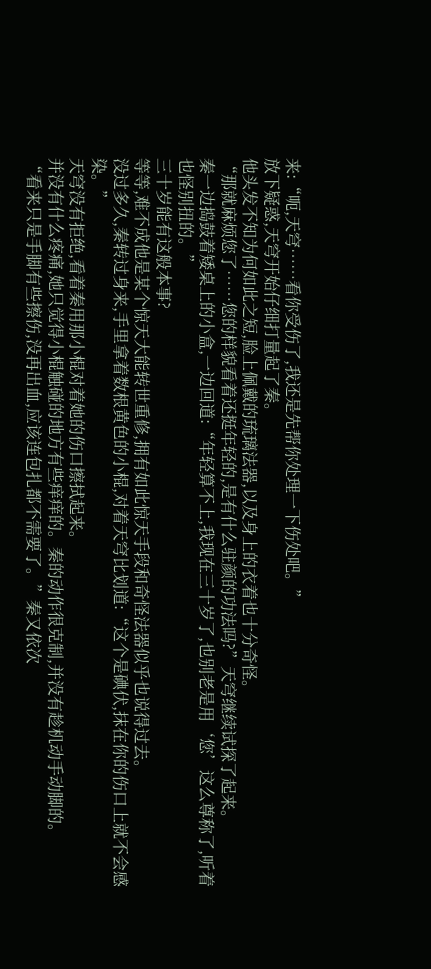来:“呃,天穹……看你受伤了,我还是先帮你处理一下伤处吧。”
放下疑惑,天穹开始仔细打量起了秦。
他头发不知为何如此之短,脸上佩戴的琉璃法器,以及身上的衣着也十分奇怪。
“那就麻烦您了……您的样貌看着还挺年轻的,是有什么驻颜的功法吗?”天穹继续试探了起来。
秦一边捣鼓着矮桌上的小盒,一边回道:“年轻算不上,我现在三十岁了,也别老是用‘您’这么尊称了,听着也怪别扭的。”
三十岁能有这般本事?
等等,难不成他是某个惊天大能转世重修,拥有如此惊天手段和奇怪法器似乎也说得过去。
没过多久,秦转过身来,手里拿着数根黄色的小棍,对着天穹比划道:“这个是碘伏,抹在你的伤口上就不会感染。”
天穹没有拒绝,看着秦用那小棍对着她的伤口擦拭起来。
并没有什么疼痛,她只觉得小棍触碰的地方有些痒痒的。秦的动作很克制,并没有趁机动手动脚的。
“看来只是手脚有些擦伤,没再出血,应该连包扎都不需要了。”秦又依次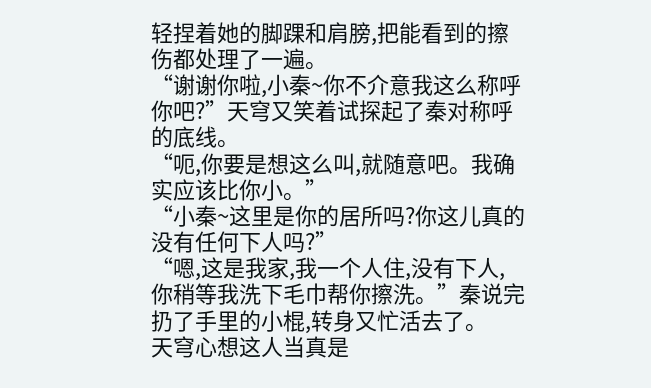轻捏着她的脚踝和肩膀,把能看到的擦伤都处理了一遍。
“谢谢你啦,小秦~你不介意我这么称呼你吧?”天穹又笑着试探起了秦对称呼的底线。
“呃,你要是想这么叫,就随意吧。我确实应该比你小。”
“小秦~这里是你的居所吗?你这儿真的没有任何下人吗?”
“嗯,这是我家,我一个人住,没有下人,你稍等我洗下毛巾帮你擦洗。”秦说完扔了手里的小棍,转身又忙活去了。
天穹心想这人当真是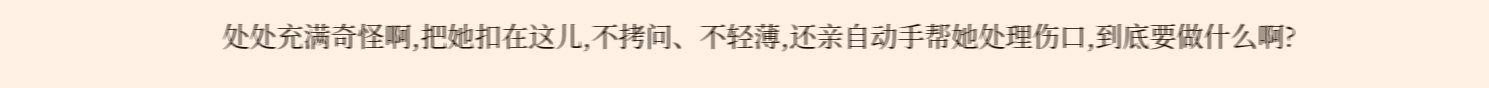处处充满奇怪啊,把她扣在这儿,不拷问、不轻薄,还亲自动手帮她处理伤口,到底要做什么啊?